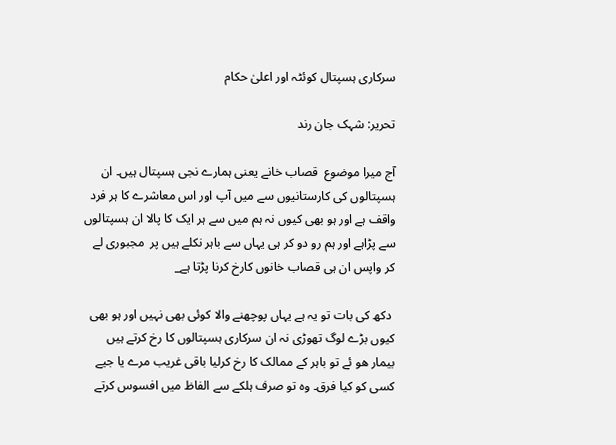سرکاری ہسپتال کوئٹہ اور اعلیٰ حکام

تحریر: شہک جان رند

آج میرا موضوع  قصاب خانے یعنی ہمارے نجی ہسپتال ہیں۔ ان ہسپتالوں کی کارستانیوں سے میں آپ اور اس معاشرے کا ہر فرد واقف ہے اور ہو بھی کیوں نہ ہم میں سے ہر ایک کا پالا ان ہسپتالوں سے پڑاہے اور ہم رو دو کر ہی یہاں سے باہر نکلے ہیں پر  مجبوری لے  کر واپس ان ہی قصاب خانوں کارخ کرنا پڑتا ہے_

 دکھ کی بات تو یہ ہے یہاں پوچھنے والا کوئی بھی نہیں اور ہو بھی کیوں بڑے لوگ تھوڑی نہ ان سرکاری ہسپتالوں کا رخ کرتے ہیں بیمار هو ئے تو باہر کے ممالک کا رخ کرلیا باقی غریب مرے یا جیے کسی کو کیا فرق۔ وہ تو صرف ہلکے سے الفاظ میں افسوس کرتے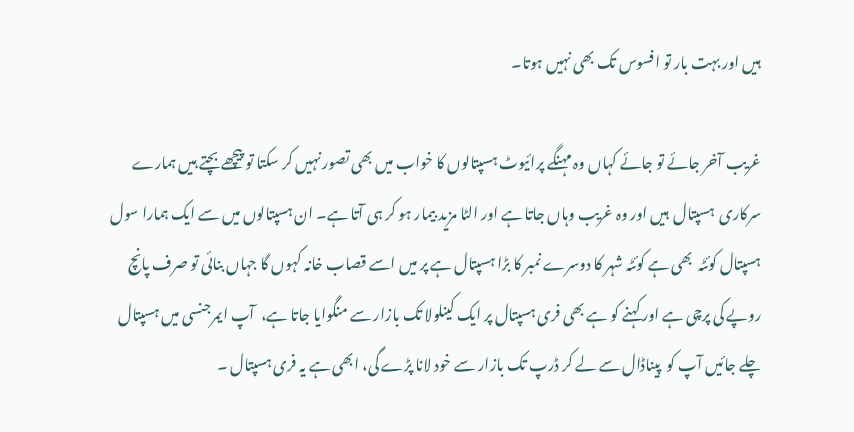ہیں اور بہت بار تو افسوس تک بھی نہیں ہوتا۔

غریب آخر جائے تو جائے کہاں وہ مہنگے پرائیوٹ ہسپتالوں کا خواب میں بھی تصور نہیں کر سکتا تو پیچھے بچتے ہیں ہمارے سرکاری  ہسپتال  ہیں اور وہ غریب وہاں جاتا ہے اور الٹا مزید بیمار ہو کر ہی آتا ہے۔ ان ہسپتالوں میں سے ایک ہمارا سول ہسپتال کوئٹہ  بھی ہے کوئٹہ شہر کا دوسرے نمبر کا بڑا ہسپتال ہے پر میں اسے قصاب خانہ کہوں گا جہاں بنائی تو صرف پانچ روپے کی پرچی ہے اور کہنے کو ہے بھی فری ہسپتال پر ایک کینلولا تک بازار سے منگوایا جاتا ہے،  آپ ایمرجنسی میں ہسپتال چلے جائیں آپ کو  پیناڈال سے لے کر ڈرپ تک بازار سے خود لانا پڑے گی، ابھی ہے یہ فری ہسپتال ۔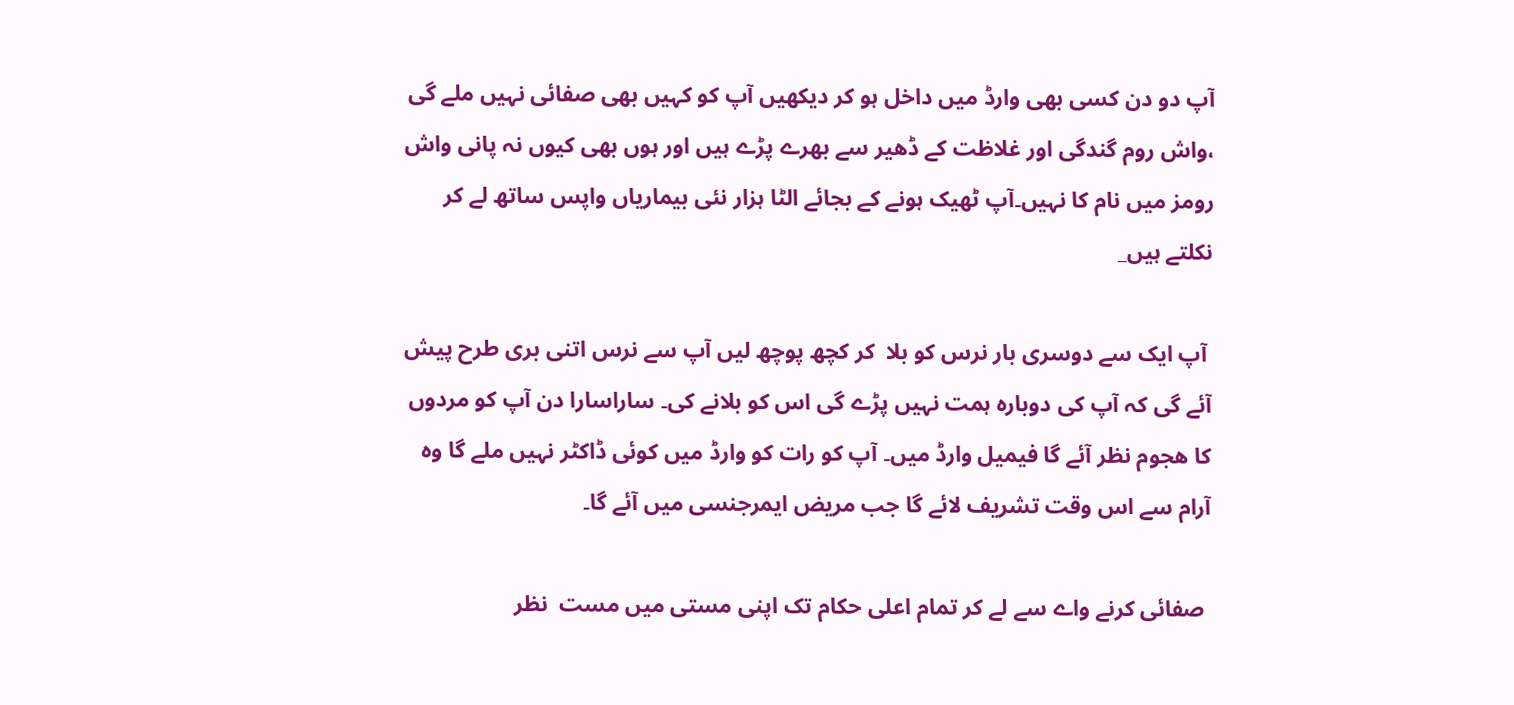آپ دو دن کسی بھی وارڈ میں داخل ہو کر دیکھیں آپ کو کہیں بھی صفائی نہیں ملے گی ،واش روم گندگی اور غلاظت کے ڈھیر سے بھرے پڑے ہیں اور ہوں بھی کیوں نہ پانی واش رومز میں نام کا نہیں۔آپ ٹھیک ہونے کے بجائے الٹا ہزار نئی بیماریاں واپس ساتھ لے کر نکلتے ہیں_

 آپ ایک سے دوسری بار نرس کو بلا  کر کچھ پوچھ لیں آپ سے نرس اتنی بری طرح پیش  آئے گی کہ آپ کی دوبارہ ہمت نہیں پڑے گی اس کو بلانے کی۔ ساراسارا دن آپ کو مردوں کا هجوم نظر آئے گا فیمیل وارڈ میں۔ آپ کو رات کو وارڈ میں کوئی ڈاکٹر نہیں ملے گا وه آرام سے اس وقت تشریف لائے گا جب مریض ایمرجنسی میں آئے گا۔

 صفائی کرنے واے سے لے کر تمام اعلی حکام تک اپنی مستی میں مست  نظر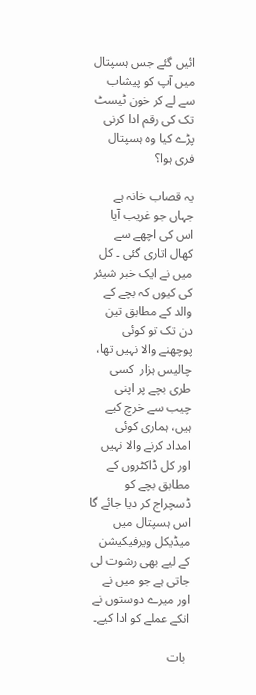ائیں گئے جس ہسپتال میں آپ کو پیشاب سے لے کر خون ٹیسٹ تک کی رقم ادا کرنی پڑے کیا وه ہسپتال فری ہوا؟

یہ قصاب خانہ ہے جہاں جو غریب آیا اس کی اچھے سے کھال اتاری گئی ۔ کل میں نے ایک خبر شیئر کی کیوں کہ بچے کے والد کے مطابق تین دن تک تو کوئی پوچھنے والا نہیں تھا، چالیس ہزار  کسی طری بچے پر اپنی چیب سے خرچ کیے ہیں، ہماری کوئی امداد کرنے والا نہیں اور کل ڈاکٹروں کے مطابق بچے کو ڈسچراج کر دیا جائے گا اس ہسپتال میں میڈیکل ویرفیکیشن کے لیے بھی رشوت لی جاتی ہے جو میں نے اور میرے دوستوں نے انکے عملے کو ادا کیے۔

 بات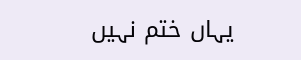یہاں ختم نہیں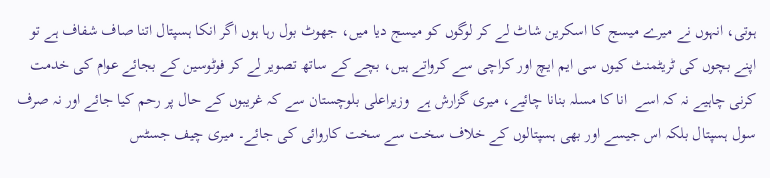ہوتی، انہوں نے میرے میسج کا اسکرین شاٹ لے کر لوگوں کو میسج دیا میں، جھوٹ بول رہا ہوں اگر انکا ہسپتال اتنا صاف شفاف ہے تو اپنے بچوں کی ٹریٹمنٹ کیوں سی ایم ایچ اور کراچی سے کرواتے ہیں، بچے کے ساتھ تصویر لے کر فوٹوسین کے بجائے عوام کی خدمت کرنی چاہیے نہ کہ اسے  انا کا مسلہ بنانا چائیے، میری گزارش ہے  وزیراعلی بلوچستان سے کہ غریبوں کے حال پر رحم کیا جائے اور نہ صرف سول ہسپتال بلکہ اس جیسے اور بھی ہسپتالوں کے خلاف سخت سے سخت کاروائی کی جائے۔ میری چیف جسٹس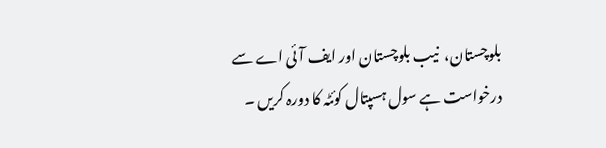بلوچستان،  نیب بلوچستان اور ایف آئی اے سے درخواست ہے سول ہسپتال کوئٹہ کا دورہ کریں ۔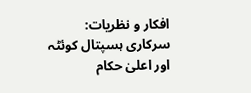افکار و نظریات: سرکاری ہسپتال کوئٹہ اور اعلیٰ حکام